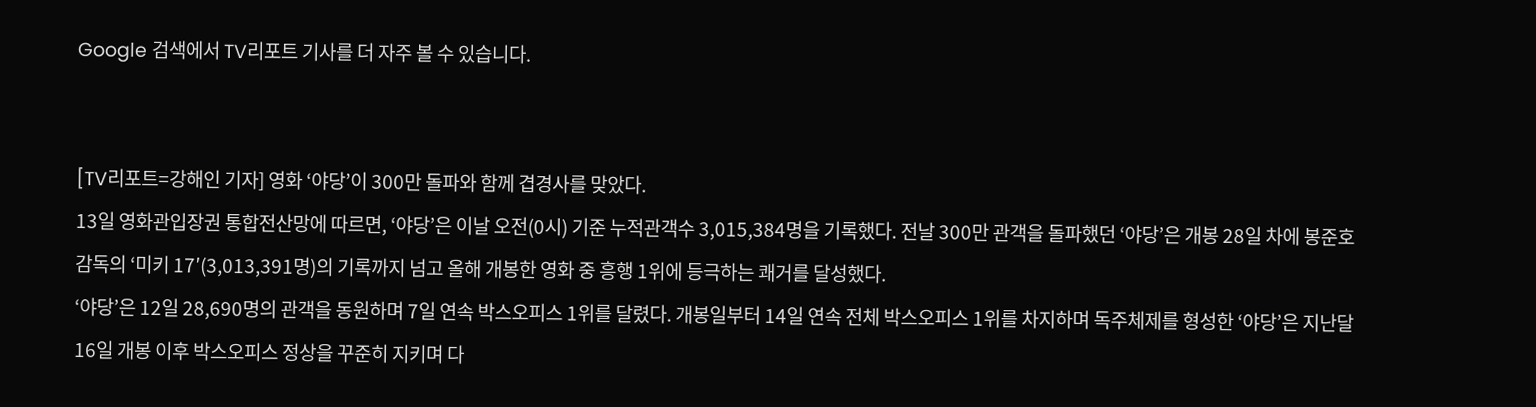Google 검색에서 TV리포트 기사를 더 자주 볼 수 있습니다.


[TV리포트=강해인 기자] 영화 ‘야당’이 300만 돌파와 함께 겹경사를 맞았다.
13일 영화관입장권 통합전산망에 따르면, ‘야당’은 이날 오전(0시) 기준 누적관객수 3,015,384명을 기록했다. 전날 300만 관객을 돌파했던 ‘야당’은 개봉 28일 차에 봉준호 감독의 ‘미키 17′(3,013,391명)의 기록까지 넘고 올해 개봉한 영화 중 흥행 1위에 등극하는 쾌거를 달성했다.
‘야당’은 12일 28,690명의 관객을 동원하며 7일 연속 박스오피스 1위를 달렸다. 개봉일부터 14일 연속 전체 박스오피스 1위를 차지하며 독주체제를 형성한 ‘야당’은 지난달 16일 개봉 이후 박스오피스 정상을 꾸준히 지키며 다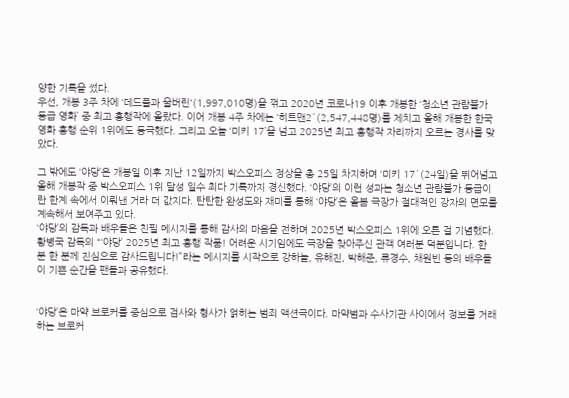양한 기록을 썼다.
우선, 개봉 3주 차에 ‘데드풀과 울버린'(1,997,010명)을 꺾고 2020년 코로나19 이후 개봉한 ‘청소년 관람불가 등급 영화’ 중 최고 흥행작에 올랐다. 이어 개봉 4주 차에는 ‘히트맨2′(2,547,448명)를 제치고 올해 개봉한 한국 영화 흥행 순위 1위에도 등극했다. 그리고 오늘 ‘미키 17’을 넘고 2025년 최고 흥행작 자리까지 오르는 경사를 맞았다.

그 밖에도 ‘야당’은 개봉일 이후 지난 12일까지 박스오피스 정상을 총 25일 차지하며 ‘미키 17′(24일)을 뛰어넘고 올해 개봉작 중 박스오피스 1위 달성 일수 최다 기록까지 경신했다. ‘야당’의 이런 성과는 청소년 관람불가 등급이란 한계 속에서 이뤄낸 거라 더 값지다. 탄탄한 완성도와 재미를 통해 ‘야당’은 올봄 극장가 절대적인 강자의 면모를 계속해서 보여주고 있다.
‘야당’의 감독과 배우들은 친필 메시지를 통해 감사의 마음을 전하며 2025년 박스오피스 1위에 오른 걸 기념했다. 황병국 감독의 “‘야당’ 2025년 최고 흥행 작품! 어려운 시기임에도 극장을 찾아주신 관객 여러분 덕분입니다. 한 분 한 분께 진심으로 감사드립니다!”라는 메시지를 시작으로 강하늘, 유해진, 박해준, 류경수, 채원빈 등의 배우들이 기쁜 순간을 팬들과 공유했다.


‘야당’은 마약 브로커를 중심으로 검사와 형사가 얽히는 범죄 액션극이다. 마약범과 수사기관 사이에서 정보를 거래하는 브로커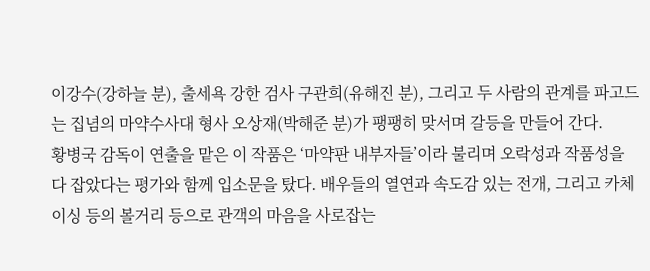이강수(강하늘 분), 출세욕 강한 검사 구관희(유해진 분), 그리고 두 사람의 관계를 파고드는 집념의 마약수사대 형사 오상재(박해준 분)가 팽팽히 맞서며 갈등을 만들어 간다.
황병국 감독이 연출을 맡은 이 작품은 ‘마약판 내부자들’이라 불리며 오락성과 작품성을 다 잡았다는 평가와 함께 입소문을 탔다. 배우들의 열연과 속도감 있는 전개, 그리고 카체이싱 등의 볼거리 등으로 관객의 마음을 사로잡는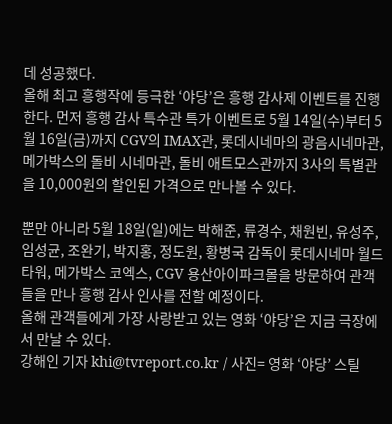데 성공했다.
올해 최고 흥행작에 등극한 ‘야당’은 흥행 감사제 이벤트를 진행한다. 먼저 흥행 감사 특수관 특가 이벤트로 5월 14일(수)부터 5월 16일(금)까지 CGV의 IMAX관, 롯데시네마의 광음시네마관, 메가박스의 돌비 시네마관, 돌비 애트모스관까지 3사의 특별관을 10,000원의 할인된 가격으로 만나볼 수 있다.

뿐만 아니라 5월 18일(일)에는 박해준, 류경수, 채원빈, 유성주, 임성균, 조완기, 박지홍, 정도원, 황병국 감독이 롯데시네마 월드타워, 메가박스 코엑스, CGV 용산아이파크몰을 방문하여 관객들을 만나 흥행 감사 인사를 전할 예정이다.
올해 관객들에게 가장 사랑받고 있는 영화 ‘야당’은 지금 극장에서 만날 수 있다.
강해인 기자 khi@tvreport.co.kr / 사진= 영화 ‘야당’ 스틸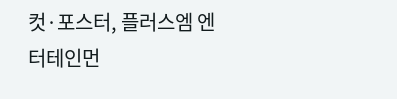컷·포스터, 플러스엠 엔터테인먼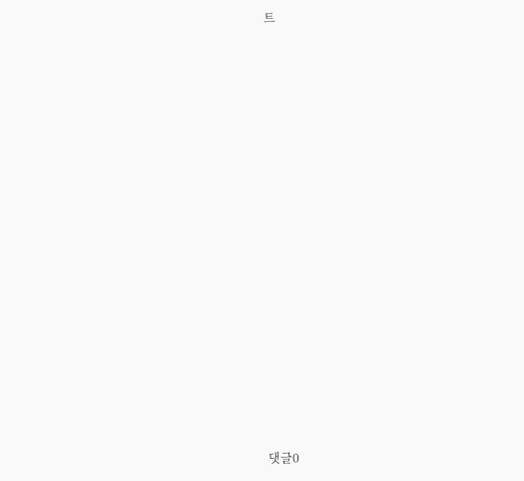트



















댓글0